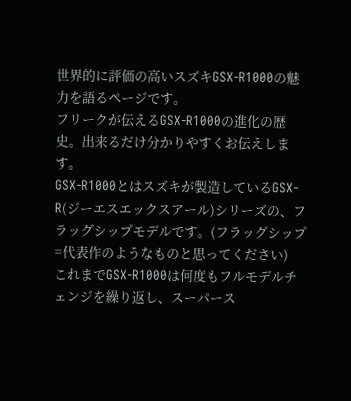世界的に評価の高いスズキGSX-R1000の魅力を語るページです。
フリークが伝えるGSX-R1000の進化の歴史。出来るだけ分かりやすくお伝えします。
GSX-R1000とはスズキが製造しているGSX-R(ジーエスエックスアール)シリーズの、フラッグシップモデルです。(フラッグシップ=代表作のようなものと思ってください)
これまでGSX-R1000は何度もフルモデルチェンジを繰り返し、スーパース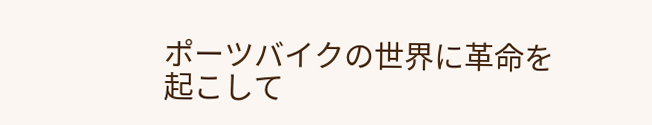ポーツバイクの世界に革命を起こして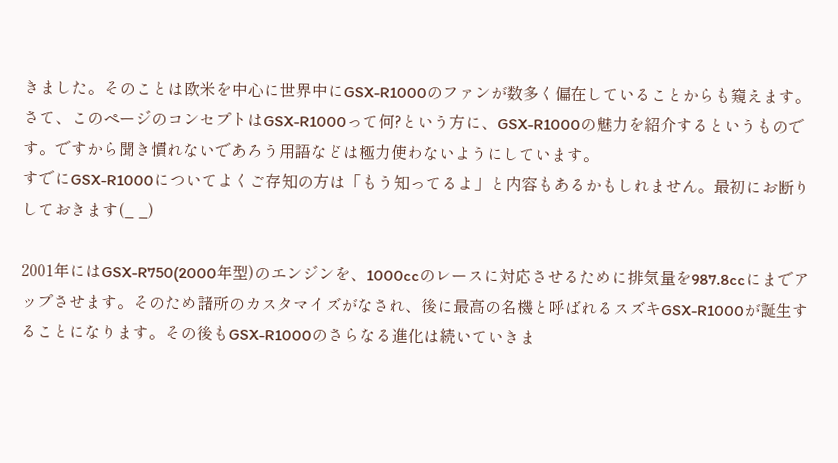きました。そのことは欧米を中心に世界中にGSX-R1000のファンが数多く偏在していることからも窺えます。
さて、このページのコンセプトはGSX-R1000って何?という方に、GSX-R1000の魅力を紹介するというものです。ですから聞き慣れないであろう用語などは極力使わないようにしています。
すでにGSX-R1000についてよくご存知の方は「もう知ってるよ」と内容もあるかもしれません。最初にお断りしておきます(_ _)

2001年にはGSX-R750(2000年型)のエンジンを、1000ccのレースに対応させるために排気量を987.8ccにまでアップさせます。そのため諸所のカスタマイズがなされ、後に最高の名機と呼ばれるスズキGSX-R1000が誕生することになります。その後もGSX-R1000のさらなる進化は続いていきま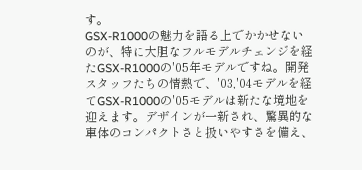す。
GSX-R1000の魅力を語る上でかかせないのが、特に大胆なフルモデルチェンジを経たGSX-R1000の'05年モデルですね。開発スタッフたちの情熱で、'03,'04モデルを経てGSX-R1000の'05モデルは新たな境地を迎えます。デザインが一新され、驚異的な車体のコンパクトさと扱いやすさを備え、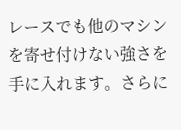レースでも他のマシンを寄せ付けない強さを手に入れます。さらに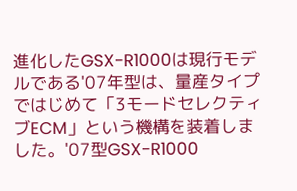進化したGSX-R1000は現行モデルである'07年型は、量産タイプではじめて「3モードセレクティブECM」という機構を装着しました。'07型GSX-R1000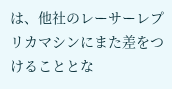は、他社のレーサーレプリカマシンにまた差をつけることとな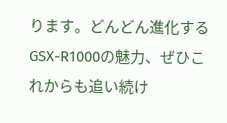ります。どんどん進化するGSX-R1000の魅力、ぜひこれからも追い続け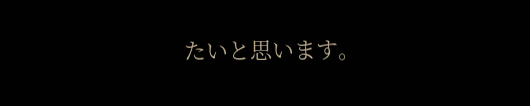たいと思います。